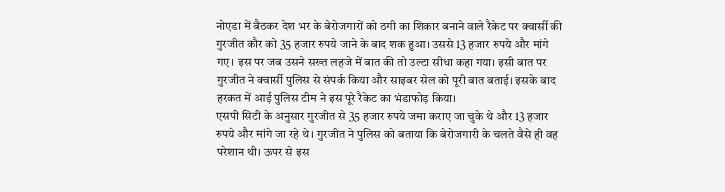नोएडा में बैठकर देश भर के बेरोजगारों को ठगी का शिकार बनाने वाले रैकेट पर क्वार्सी की गुरजीत कौर को 35 हजार रुपये जाने के बाद शक हुआ। उससे 13 हजार रुपये और मांगे गए। इस पर जब उसने सख्त लहजे में बात की तो उल्टा सीधा कहा गया। इसी बात पर गुरजीत ने क्वार्सी पुलिस से संपर्क किया और साइबर सेल को पूरी बात बताई। इसके बाद हरकत में आई पुलिस टीम ने इस पूरे रैकेट का भंडाफोड़ किया।
एसपी सिटी के अनुसार गुरजीत से 35 हजार रुपये जमा कराए जा चुके थे और 13 हजार रुपये और मांगे जा रहे थे। गुरजीत ने पुलिस को बताया कि बेरोजगारी के चलते वैसे ही वह परेशान थी। ऊपर से इस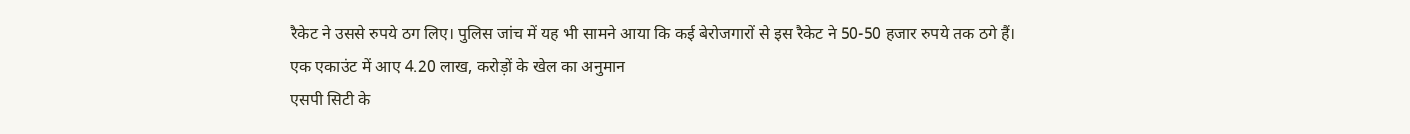रैकेट ने उससे रुपये ठग लिए। पुलिस जांच में यह भी सामने आया कि कई बेरोजगारों से इस रैकेट ने 50-50 हजार रुपये तक ठगे हैं।
एक एकाउंट में आए 4.20 लाख, करोड़ों के खेल का अनुमान
एसपी सिटी के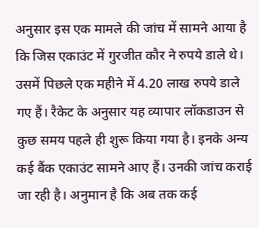अनुसार इस एक मामले की जांच में सामने आया है कि जिस एकाउंट में गुरजीत कौर ने रुपये डाले थे। उसमें पिछले एक महीने में 4.20 लाख रुपये डाले गए हैं। रैकेट के अनुसार यह व्यापार लॉकडाउन से कुछ समय पहले ही शुरू किया गया है। इनके अन्य कई बैंक एकाउंट सामने आए हैं। उनकी जांच कराई जा रही है। अनुमान है कि अब तक कई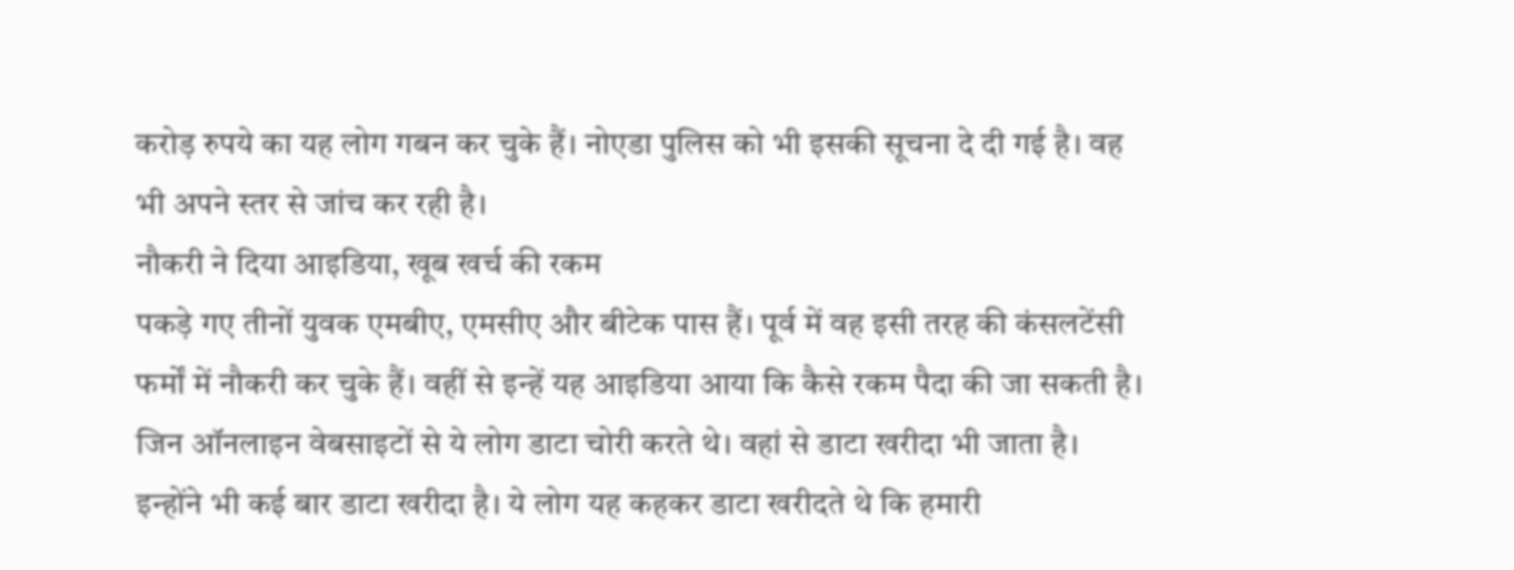करोड़ रुपये का यह लोग गबन कर चुके हैं। नोएडा पुलिस को भी इसकी सूचना दे दी गई है। वह भी अपने स्तर से जांच कर रही है।
नौकरी ने दिया आइडिया, खूब खर्च की रकम
पकड़े गए तीनों युवक एमबीए, एमसीए और बीटेक पास हैं। पूर्व में वह इसी तरह की कंसलटेंसी फर्मों में नौकरी कर चुके हैं। वहीं से इन्हें यह आइडिया आया कि कैसे रकम पैदा की जा सकती है। जिन ऑनलाइन वेबसाइटों से ये लोग डाटा चोरी करते थे। वहां से डाटा खरीदा भी जाता है। इन्होंने भी कई बार डाटा खरीदा है। ये लोग यह कहकर डाटा खरीदते थे कि हमारी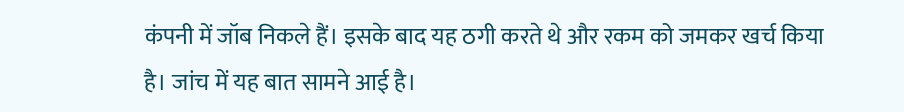कंपनी में जॉब निकले हैं। इसके बाद यह ठगी करते थे और रकम को जमकर खर्च किया है। जांच में यह बात सामने आई है।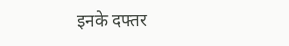इनके दफ्तर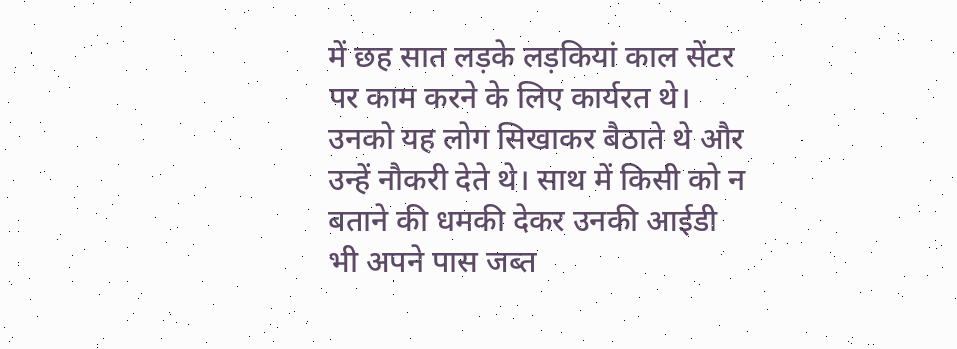में छह सात लड़के लड़कियां काल सेंटर पर काम करने के लिए कार्यरत थे। उनको यह लोग सिखाकर बैठाते थे और उन्हें नौकरी देते थे। साथ में किसी को न बताने की धमकी देकर उनकी आईडी भी अपने पास जब्त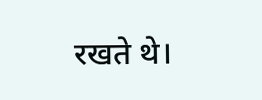रखते थे।